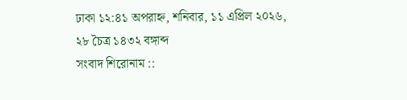ঢাকা ১২:৪১ অপরাহ্ন, শনিবার, ১১ এপ্রিল ২০২৬, ২৮ চৈত্র ১৪৩২ বঙ্গাব্দ
সংবাদ শিরোনাম ::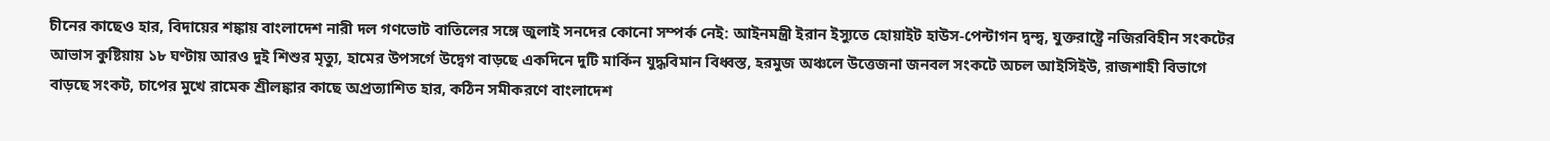চীনের কাছেও হার, বিদায়ের শঙ্কায় বাংলাদেশ নারী দল গণভোট বাতিলের সঙ্গে জুলাই সনদের কোনো সম্পর্ক নেই: আইনমন্ত্রী ইরান ইস্যুতে হোয়াইট হাউস-পেন্টাগন দ্বন্দ্ব, যুক্তরাষ্ট্রে নজিরবিহীন সংকটের আভাস কুষ্টিয়ায় ১৮ ঘণ্টায় আরও দুই শিশুর মৃত্যু, হামের উপসর্গে উদ্বেগ বাড়ছে একদিনে দুটি মার্কিন যুদ্ধবিমান বিধ্বস্ত, হরমুজ অঞ্চলে উত্তেজনা জনবল সংকটে অচল আইসিইউ, রাজশাহী বিভাগে বাড়ছে সংকট, চাপের মুখে রামেক শ্রীলঙ্কার কাছে অপ্রত্যাশিত হার, কঠিন সমীকরণে বাংলাদেশ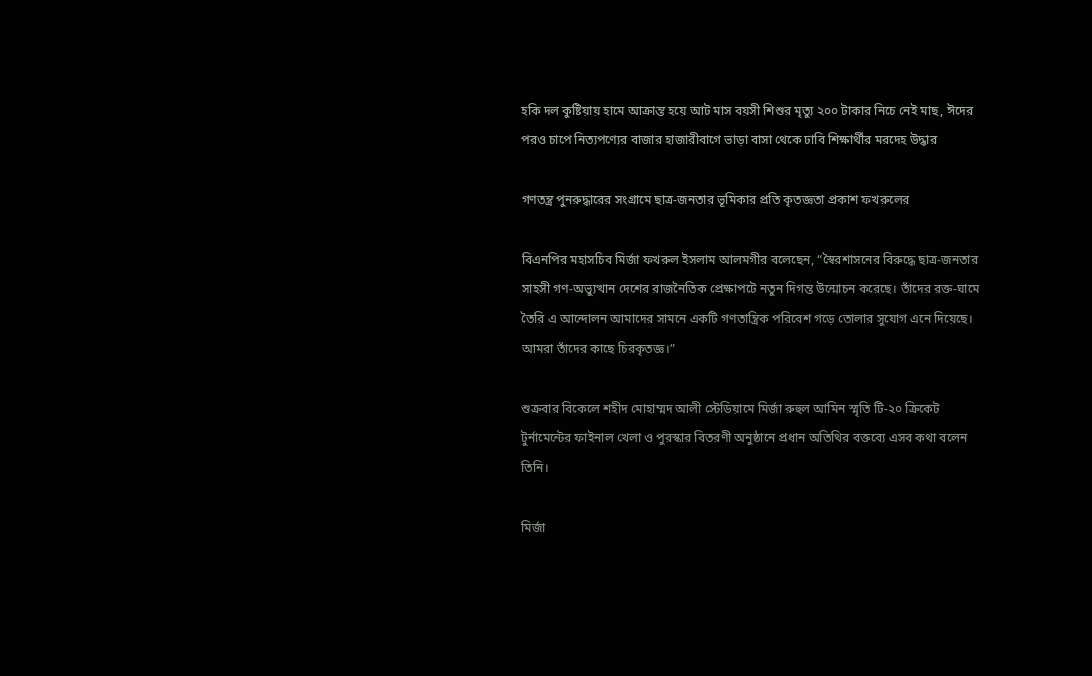হকি দল কুষ্টিয়ায় হামে আক্রান্ত হয়ে আট মাস বয়সী শিশুর মৃত্যু ২০০ টাকার নিচে নেই মাছ, ঈদের পরও চাপে নিত্যপণ্যের বাজার হাজারীবাগে ভাড়া বাসা থেকে ঢাবি শিক্ষার্থীর মরদেহ উদ্ধার

গণতন্ত্র পুনরুদ্ধারের সংগ্রামে ছাত্র-জনতার ভূমিকার প্রতি কৃতজ্ঞতা প্রকাশ ফখরুলের

বিএনপির মহাসচিব মির্জা ফখরুল ইসলাম আলমগীর বলেছেন, “স্বৈরশাসনের বিরুদ্ধে ছাত্র-জনতার সাহসী গণ-অভ্যুত্থান দেশের রাজনৈতিক প্রেক্ষাপটে নতুন দিগন্ত উন্মোচন করেছে। তাঁদের রক্ত-ঘামে তৈরি এ আন্দোলন আমাদের সামনে একটি গণতান্ত্রিক পরিবেশ গড়ে তোলার সুযোগ এনে দিয়েছে। আমরা তাঁদের কাছে চিরকৃতজ্ঞ।”

শুক্রবার বিকেলে শহীদ মোহাম্মদ আলী স্টেডিয়ামে মির্জা রুহুল আমিন স্মৃতি টি-২০ ক্রিকেট টুর্নামেন্টের ফাইনাল খেলা ও পুরস্কার বিতরণী অনুষ্ঠানে প্রধান অতিথির বক্তব্যে এসব কথা বলেন তিনি।

মির্জা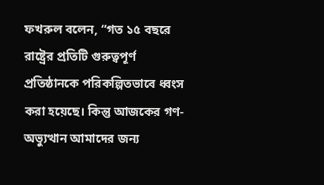ফখরুল বলেন, “গত ১৫ বছরে রাষ্ট্রের প্রতিটি গুরুত্বপূর্ণ প্রতিষ্ঠানকে পরিকল্পিতভাবে ধ্বংস করা হয়েছে। কিন্তু আজকের গণ-অভ্যুত্থান আমাদের জন্য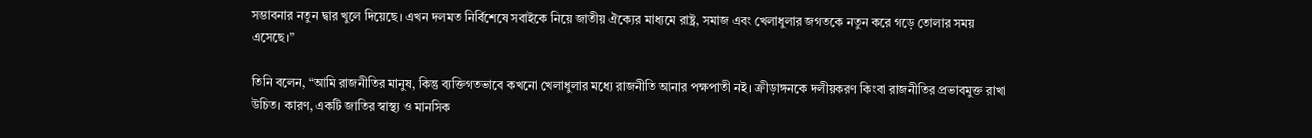সম্ভাবনার নতুন দ্বার খুলে দিয়েছে। এখন দলমত নির্বিশেষে সবাইকে নিয়ে জাতীয় ঐক্যের মাধ্যমে রাষ্ট্র, সমাজ এবং খেলাধুলার জগতকে নতুন করে গড়ে তোলার সময় এসেছে।”

তিনি বলেন, “আমি রাজনীতির মানুষ, কিন্তু ব্যক্তিগতভাবে কখনো খেলাধুলার মধ্যে রাজনীতি আনার পক্ষপাতী নই। ক্রীড়াঙ্গনকে দলীয়করণ কিংবা রাজনীতির প্রভাবমুক্ত রাখা উচিত। কারণ, একটি জাতির স্বাস্থ্য ও মানসিক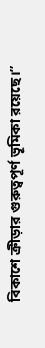বিকাশে ক্রীড়ার গুরুত্বপূর্ণ ভূমিকা রয়েছে।”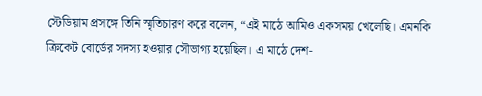স্টেডিয়াম প্রসঙ্গে তিনি স্মৃতিচারণ করে বলেন, “এই মাঠে আমিও একসময় খেলেছি। এমনকি ক্রিকেট বোর্ডের সদস্য হওয়ার সৌভাগ্য হয়েছিল। এ মাঠে দেশ-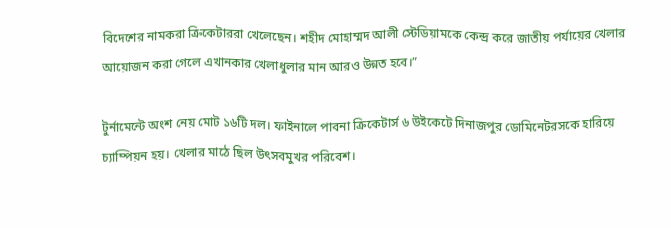বিদেশের নামকরা ক্রিকেটাররা খেলেছেন। শহীদ মোহাম্মদ আলী স্টেডিয়ামকে কেন্দ্র করে জাতীয় পর্যায়ের খেলার আয়োজন করা গেলে এখানকার খেলাধুলার মান আরও উন্নত হবে।”

টুর্নামেন্টে অংশ নেয় মোট ১৬টি দল। ফাইনালে পাবনা ক্রিকেটার্স ৬ উইকেটে দিনাজপুর ডোমিনেটরসকে হারিয়ে চ্যাম্পিয়ন হয়। খেলার মাঠে ছিল উৎসবমুখর পরিবেশ।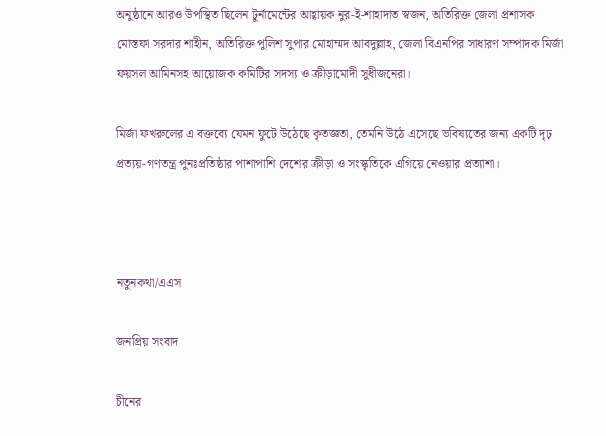অনুষ্ঠানে আরও উপস্থিত ছিলেন টুর্নামেন্টের আহ্বায়ক নুর-ই-শাহাদাত স্বজন, অতিরিক্ত জেলা প্রশাসক মোস্তফা সরদার শাহীন, অতিরিক্ত পুলিশ সুপার মোহাম্মদ আবদুল্লাহ, জেলা বিএনপির সাধারণ সম্পাদক মির্জা ফয়সল আমিনসহ আয়োজক কমিটির সদস্য ও ক্রীড়ামোদী সুধীজনেরা।

মির্জা ফখরুলের এ বক্তব্যে যেমন ফুটে উঠেছে কৃতজ্ঞতা, তেমনি উঠে এসেছে ভবিষ্যতের জন্য একটি দৃঢ় প্রত্যয়-গণতন্ত্র পুনঃপ্রতিষ্ঠার পাশাপাশি দেশের ক্রীড়া ও সংস্কৃতিকে এগিয়ে নেওয়ার প্রত্যাশা।



নতুনকথা/এএস

জনপ্রিয় সংবাদ

চীনের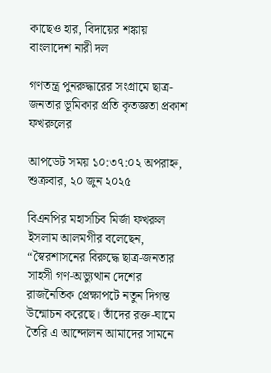কাছেও হার, বিদায়ের শঙ্কায় বাংলাদেশ নারী দল

গণতন্ত্র পুনরুদ্ধারের সংগ্রামে ছাত্র-জনতার ভূমিকার প্রতি কৃতজ্ঞতা প্রকাশ ফখরুলের

আপডেট সময় ১০:৩৭:০২ অপরাহ্ন, শুক্রবার, ২০ জুন ২০২৫

বিএনপির মহাসচিব মির্জা ফখরুল ইসলাম আলমগীর বলেছেন, “স্বৈরশাসনের বিরুদ্ধে ছাত্র-জনতার সাহসী গণ-অভ্যুত্থান দেশের রাজনৈতিক প্রেক্ষাপটে নতুন দিগন্ত উন্মোচন করেছে। তাঁদের রক্ত-ঘামে তৈরি এ আন্দোলন আমাদের সামনে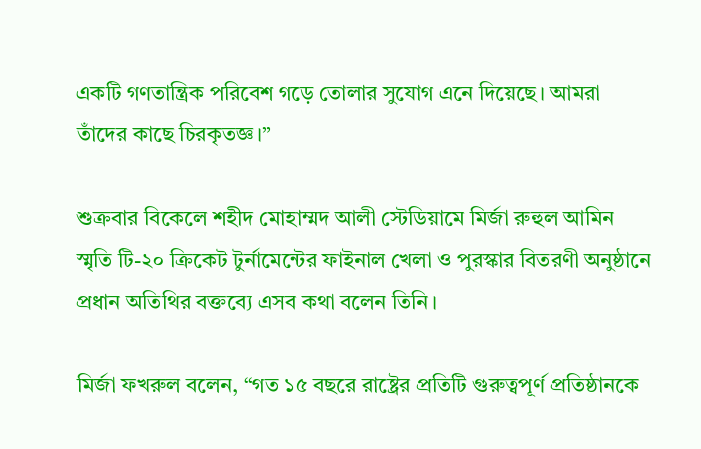একটি গণতান্ত্রিক পরিবেশ গড়ে তোলার সুযোগ এনে দিয়েছে। আমরা তাঁদের কাছে চিরকৃতজ্ঞ।”

শুক্রবার বিকেলে শহীদ মোহাম্মদ আলী স্টেডিয়ামে মির্জা রুহুল আমিন স্মৃতি টি-২০ ক্রিকেট টুর্নামেন্টের ফাইনাল খেলা ও পুরস্কার বিতরণী অনুষ্ঠানে প্রধান অতিথির বক্তব্যে এসব কথা বলেন তিনি।

মির্জা ফখরুল বলেন, “গত ১৫ বছরে রাষ্ট্রের প্রতিটি গুরুত্বপূর্ণ প্রতিষ্ঠানকে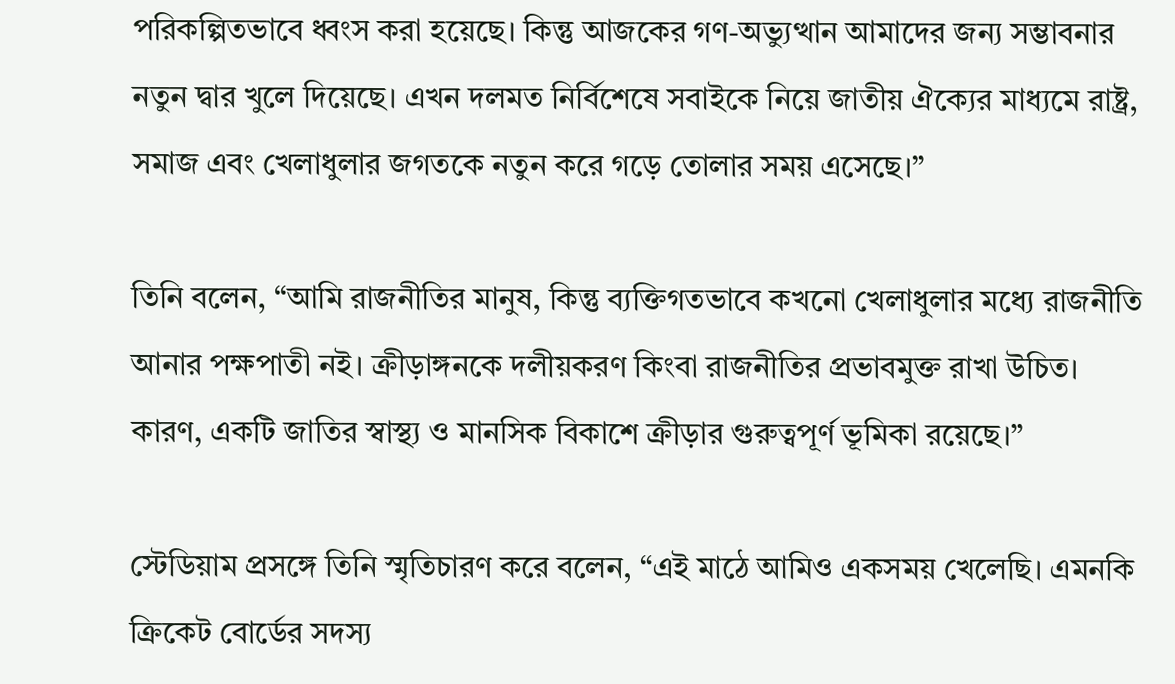পরিকল্পিতভাবে ধ্বংস করা হয়েছে। কিন্তু আজকের গণ-অভ্যুত্থান আমাদের জন্য সম্ভাবনার নতুন দ্বার খুলে দিয়েছে। এখন দলমত নির্বিশেষে সবাইকে নিয়ে জাতীয় ঐক্যের মাধ্যমে রাষ্ট্র, সমাজ এবং খেলাধুলার জগতকে নতুন করে গড়ে তোলার সময় এসেছে।”

তিনি বলেন, “আমি রাজনীতির মানুষ, কিন্তু ব্যক্তিগতভাবে কখনো খেলাধুলার মধ্যে রাজনীতি আনার পক্ষপাতী নই। ক্রীড়াঙ্গনকে দলীয়করণ কিংবা রাজনীতির প্রভাবমুক্ত রাখা উচিত। কারণ, একটি জাতির স্বাস্থ্য ও মানসিক বিকাশে ক্রীড়ার গুরুত্বপূর্ণ ভূমিকা রয়েছে।”

স্টেডিয়াম প্রসঙ্গে তিনি স্মৃতিচারণ করে বলেন, “এই মাঠে আমিও একসময় খেলেছি। এমনকি ক্রিকেট বোর্ডের সদস্য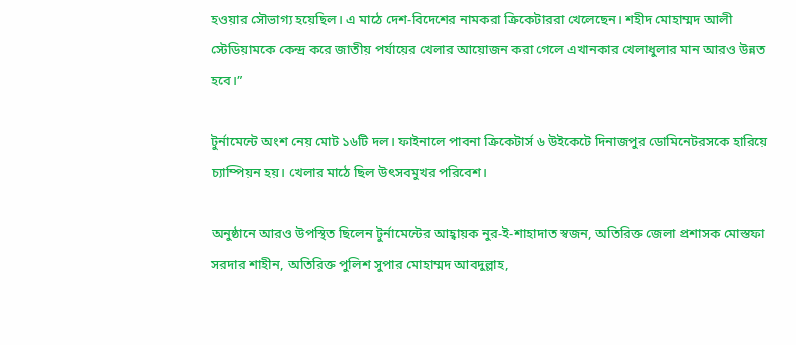হওয়ার সৌভাগ্য হয়েছিল। এ মাঠে দেশ-বিদেশের নামকরা ক্রিকেটাররা খেলেছেন। শহীদ মোহাম্মদ আলী স্টেডিয়ামকে কেন্দ্র করে জাতীয় পর্যায়ের খেলার আয়োজন করা গেলে এখানকার খেলাধুলার মান আরও উন্নত হবে।”

টুর্নামেন্টে অংশ নেয় মোট ১৬টি দল। ফাইনালে পাবনা ক্রিকেটার্স ৬ উইকেটে দিনাজপুর ডোমিনেটরসকে হারিয়ে চ্যাম্পিয়ন হয়। খেলার মাঠে ছিল উৎসবমুখর পরিবেশ।

অনুষ্ঠানে আরও উপস্থিত ছিলেন টুর্নামেন্টের আহ্বায়ক নুর-ই-শাহাদাত স্বজন, অতিরিক্ত জেলা প্রশাসক মোস্তফা সরদার শাহীন, অতিরিক্ত পুলিশ সুপার মোহাম্মদ আবদুল্লাহ,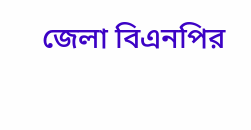জেলা বিএনপির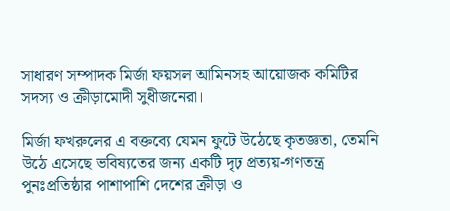সাধারণ সম্পাদক মির্জা ফয়সল আমিনসহ আয়োজক কমিটির সদস্য ও ক্রীড়ামোদী সুধীজনেরা।

মির্জা ফখরুলের এ বক্তব্যে যেমন ফুটে উঠেছে কৃতজ্ঞতা, তেমনি উঠে এসেছে ভবিষ্যতের জন্য একটি দৃঢ় প্রত্যয়-গণতন্ত্র পুনঃপ্রতিষ্ঠার পাশাপাশি দেশের ক্রীড়া ও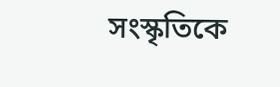সংস্কৃতিকে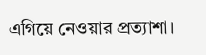এগিয়ে নেওয়ার প্রত্যাশা।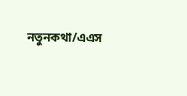নতুনকথা/এএস